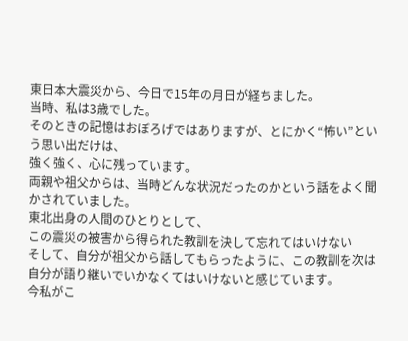東日本大震災から、今日で15年の月日が経ちました。
当時、私は3歳でした。
そのときの記憶はおぼろげではありますが、とにかく“怖い”という思い出だけは、
強く強く、心に残っています。
両親や祖父からは、当時どんな状況だったのかという話をよく聞かされていました。
東北出身の人間のひとりとして、
この震災の被害から得られた教訓を決して忘れてはいけない
そして、自分が祖父から話してもらったように、この教訓を次は自分が語り継いでいかなくてはいけないと感じています。
今私がこ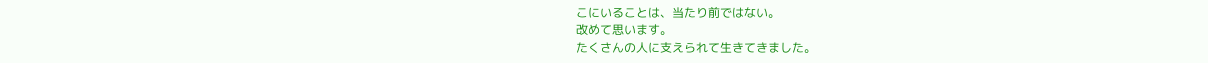こにいることは、当たり前ではない。
改めて思います。
たくさんの人に支えられて生きてきました。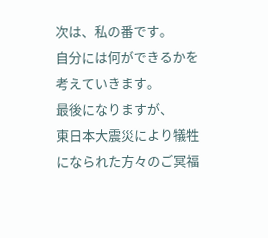次は、私の番です。
自分には何ができるかを考えていきます。
最後になりますが、
東日本大震災により犠牲になられた方々のご冥福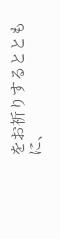をお祈りするとともに、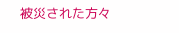被災された方々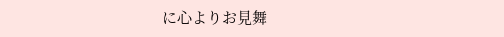に心よりお見舞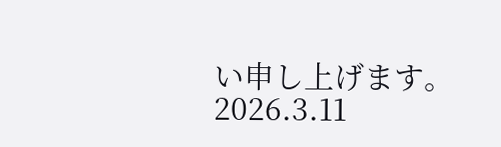い申し上げます。
2026.3.11